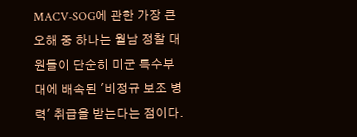MACV-SOG에 관한 가장 큰 오해 중 하나는 월남 정찰 대원들이 단순히 미군 특수부대에 배속된 '비정규 보조 병력' 취급을 받는다는 점이다.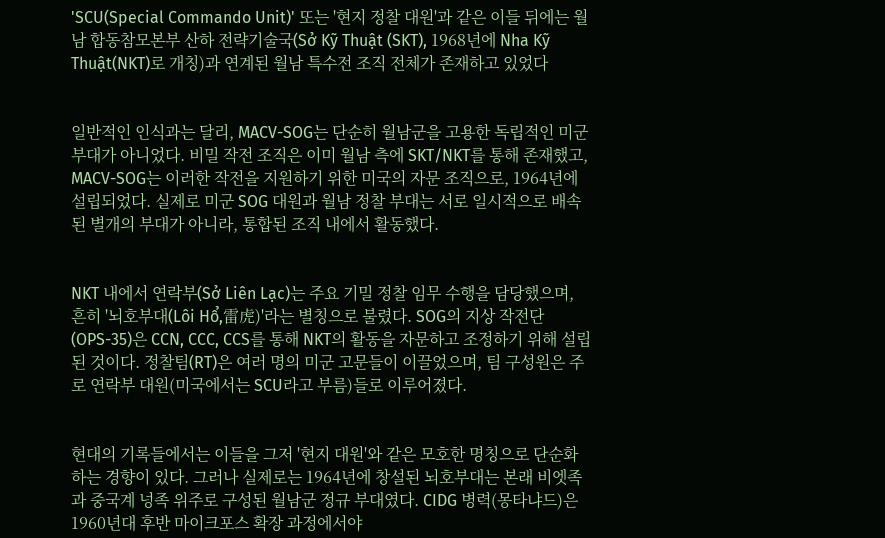'SCU(Special Commando Unit)' 또는 '현지 정찰 대원'과 같은 이들 뒤에는 월남 합동참모본부 산하 전략기술국(Sở Kỹ Thuật (SKT), 1968년에 Nha Kỹ Thuật(NKT)로 개칭)과 연계된 월남 특수전 조직 전체가 존재하고 있었다


일반적인 인식과는 달리, MACV-SOG는 단순히 월남군을 고용한 독립적인 미군 부대가 아니었다. 비밀 작전 조직은 이미 월남 측에 SKT/NKT를 통해 존재했고, MACV-SOG는 이러한 작전을 지원하기 위한 미국의 자문 조직으로, 1964년에 설립되었다. 실제로 미군 SOG 대원과 월남 정찰 부대는 서로 일시적으로 배속된 별개의 부대가 아니라, 통합된 조직 내에서 활동했다.


NKT 내에서 연락부(Sở Liên Lạc)는 주요 기밀 정찰 임무 수행을 담당했으며, 흔히 '뇌호부대(Lôi Hổ,雷虎)'라는 별칭으로 불렸다. SOG의 지상 작전단(OPS-35)은 CCN, CCC, CCS를 통해 NKT의 활동을 자문하고 조정하기 위해 설립된 것이다. 정찰팀(RT)은 여러 명의 미군 고문들이 이끌었으며, 팀 구성원은 주로 연락부 대원(미국에서는 SCU라고 부름)들로 이루어졌다.


현대의 기록들에서는 이들을 그저 '현지 대원'와 같은 모호한 명칭으로 단순화하는 경향이 있다. 그러나 실제로는 1964년에 창설된 뇌호부대는 본래 비엣족과 중국계 넝족 위주로 구성된 월남군 정규 부대였다. CIDG 병력(몽타냐드)은 1960년대 후반 마이크포스 확장 과정에서야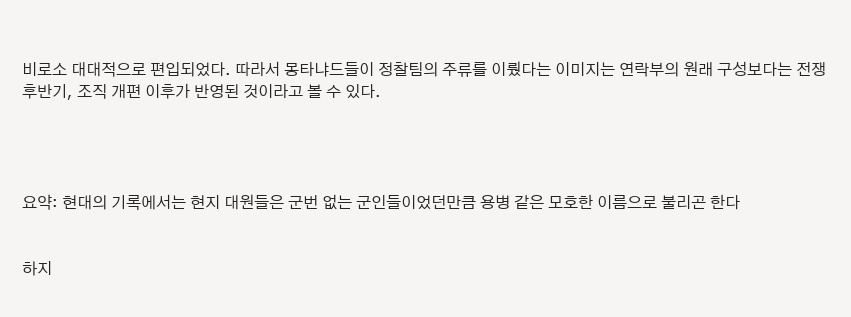비로소 대대적으로 편입되었다. 따라서 몽타냐드들이 정찰팀의 주류를 이뤘다는 이미지는 연락부의 원래 구성보다는 전쟁 후반기, 조직 개편 이후가 반영된 것이라고 볼 수 있다.




요약: 현대의 기록에서는 현지 대원들은 군번 없는 군인들이었던만큼 용병 같은 모호한 이름으로 불리곤 한다


하지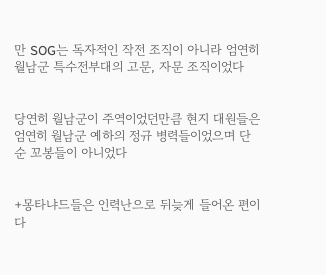만 SOG는 독자적인 작전 조직이 아니라 엄연히 월남군 특수전부대의 고문, 자문 조직이었다


당연히 월남군이 주역이었던만큼 현지 대원들은 엄연히 월남군 예하의 정규 병력들이었으며 단순 꼬봉들이 아니었다


+몽타냐드들은 인력난으로 뒤늦게 들어온 편이다